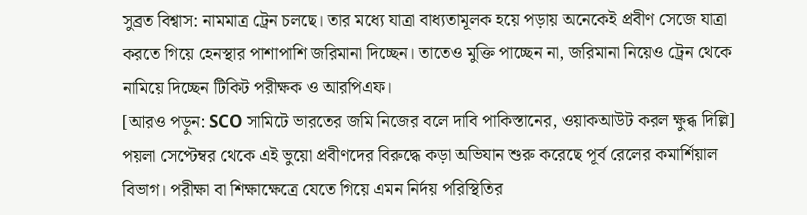সুব্রত বিশ্বাস: নামমাত্র ট্রেন চলছে। তার মধ্যে যাত্রা বাধ্যতামূলক হয়ে পড়ায় অনেকেই প্রবীণ সেজে যাত্রা করতে গিয়ে হেনস্থার পাশাপাশি জরিমানা দিচ্ছেন। তাতেও মুক্তি পাচ্ছেন না, জরিমানা নিয়েও ট্রেন থেকে নামিয়ে দিচ্ছেন টিকিট পরীক্ষক ও আরপিএফ।
[আরও পড়ুন: SCO সামিটে ভারতের জমি নিজের বলে দাবি পাকিস্তানের, ওয়াকআউট করল ক্ষুব্ধ দিল্লি]
পয়লা সেপ্টেম্বর থেকে এই ভুয়ো প্রবীণদের বিরুদ্ধে কড়া অভিযান শুরু করেছে পূর্ব রেলের কমার্শিয়াল বিভাগ। পরীক্ষা বা শিক্ষাক্ষেত্রে যেতে গিয়ে এমন নির্দয় পরিস্থিতির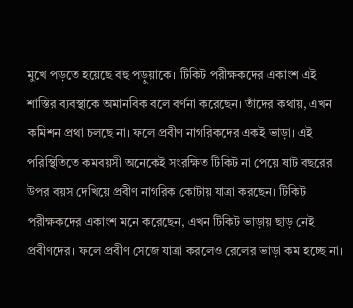মুখে পড়তে হয়েছে বহু পড়ুয়াকে। টিকিট পরীক্ষকদের একাংশ এই শাস্তির ব্যবস্থাকে অমানবিক বলে বর্ণনা করেছেন। তাঁদের কথায়, এখন কমিশন প্রথা চলছে না। ফলে প্রবীণ নাগরিকদের একই ভাড়া। এই পরিস্থিতিতে কমবয়সী অনেকেই সংরক্ষিত টিকিট না পেয়ে ষাট বছরের উপর বয়স দেখিয়ে প্রবীণ নাগরিক কোটায় যাত্রা করছেন। টিকিট পরীক্ষকদের একাংশ মনে করেছেন, এখন টিকিট ভাড়ায় ছাড় নেই প্রবীণদের। ফলে প্রবীণ সেজে যাত্রা করলেও রেলের ভাড়া কম হচ্ছে না।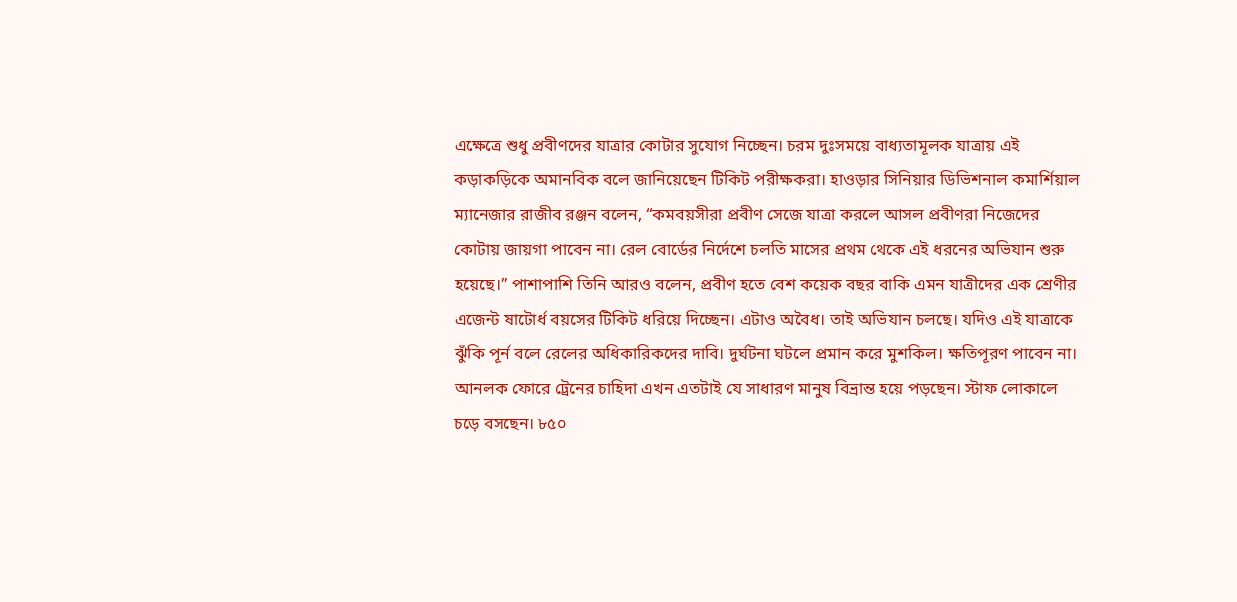এক্ষেত্রে শুধু প্রবীণদের যাত্রার কোটার সুযোগ নিচ্ছেন। চরম দুঃসময়ে বাধ্যতামূলক যাত্রায় এই কড়াকড়িকে অমানবিক বলে জানিয়েছেন টিকিট পরীক্ষকরা। হাওড়ার সিনিয়ার ডিভিশনাল কমার্শিয়াল ম্যানেজার রাজীব রঞ্জন বলেন, “কমবয়সীরা প্রবীণ সেজে যাত্রা করলে আসল প্রবীণরা নিজেদের কোটায় জায়গা পাবেন না। রেল বোর্ডের নির্দেশে চলতি মাসের প্রথম থেকে এই ধরনের অভিযান শুরু হয়েছে।” পাশাপাশি তিনি আরও বলেন, প্রবীণ হতে বেশ কয়েক বছর বাকি এমন যাত্রীদের এক শ্রেণীর এজেন্ট ষাটোর্ধ বয়সের টিকিট ধরিয়ে দিচ্ছেন। এটাও অবৈধ। তাই অভিযান চলছে। যদিও এই যাত্রাকে ঝুঁকি পূর্ন বলে রেলের অধিকারিকদের দাবি। দুর্ঘটনা ঘটলে প্রমান করে মুশকিল। ক্ষতিপূরণ পাবেন না।
আনলক ফোরে ট্রেনের চাহিদা এখন এতটাই যে সাধারণ মানুষ বিভ্রান্ত হয়ে পড়ছেন। স্টাফ লোকালে চড়ে বসছেন। ৮৫০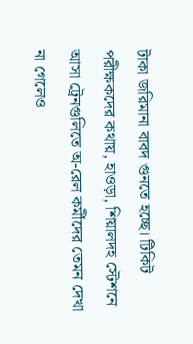টাকা জরিমানা বাবদ গুনতে হচ্ছে। টিকিট পরীক্ষকদের কথায়, হাওড়া, শিয়ালদহ স্টেশনে আসা ট্রেনগুলিতে অ-রেল কর্মীদের তেমন দেখা না গেলেও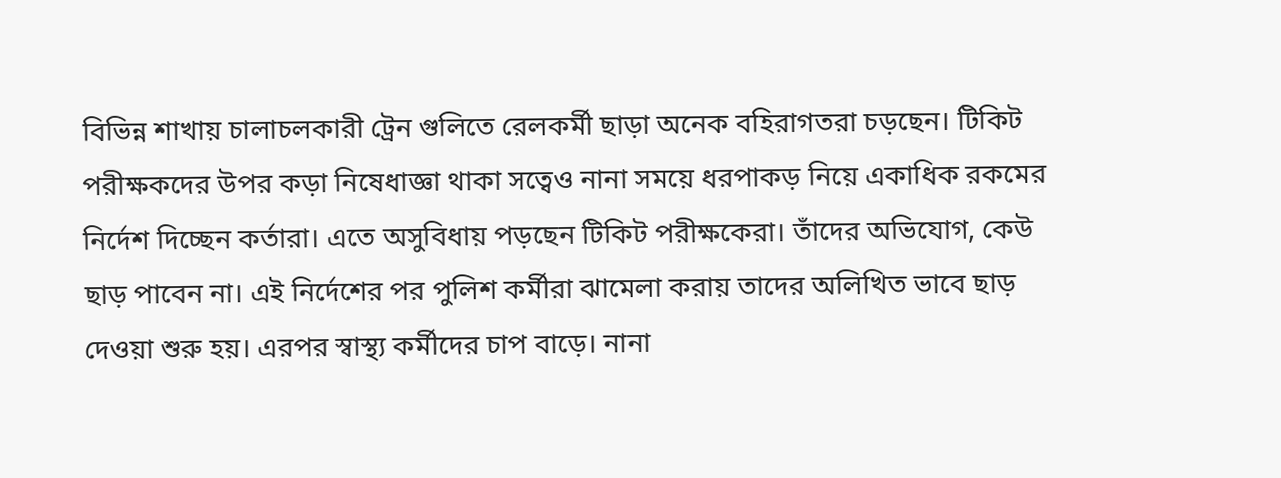বিভিন্ন শাখায় চালাচলকারী ট্রেন গুলিতে রেলকর্মী ছাড়া অনেক বহিরাগতরা চড়ছেন। টিকিট পরীক্ষকদের উপর কড়া নিষেধাজ্ঞা থাকা সত্বেও নানা সময়ে ধরপাকড় নিয়ে একাধিক রকমের নির্দেশ দিচ্ছেন কর্তারা। এতে অসুবিধায় পড়ছেন টিকিট পরীক্ষকেরা। তাঁদের অভিযোগ, কেউ ছাড় পাবেন না। এই নির্দেশের পর পুলিশ কর্মীরা ঝামেলা করায় তাদের অলিখিত ভাবে ছাড় দেওয়া শুরু হয়। এরপর স্বাস্থ্য কর্মীদের চাপ বাড়ে। নানা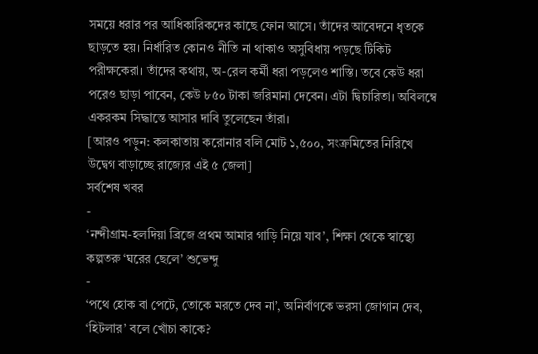সময়ে ধরার পর আধিকারিকদের কাছে ফোন আসে। তাঁদের আবেদনে ধৃতকে ছাড়তে হয়। নির্ধারিত কোনও নীতি না থাকাও অসুবিধায় পড়ছে টিকিট পরীক্ষকেরা। তাঁদের কথায়, অ-রেল কর্মী ধরা পড়লেও শাস্তি। তবে কেউ ধরা পরেও ছাড়া পাবেন, কেউ ৮৫০ টাকা জরিমানা দেবেন। এটা দ্বিচারিতা। অবিলম্বে একরকম সিদ্ধান্তে আসার দাবি তুলেছেন তাঁরা।
[আরও পড়ুন: কলকাতায় করোনার বলি মোট ১,৫০০, সংক্রমিতের নিরিখে উদ্বেগ বাড়াচ্ছে রাজ্যের এই ৫ জেলা]
সর্বশেষ খবর
-
‘নন্দীগ্রাম-হলদিয়া ব্রিজে প্রথম আমার গাড়ি নিয়ে যাব’, শিক্ষা থেকে স্বাস্থ্যে কল্পতরু ‘ঘরের ছেলে’ শুভেন্দু
-
‘পথে হোক বা পেটে, তোকে মরতে দেব না’, অনির্বাণকে ভরসা জোগান দেব, ‘হিটলার’ বলে খোঁচা কাকে?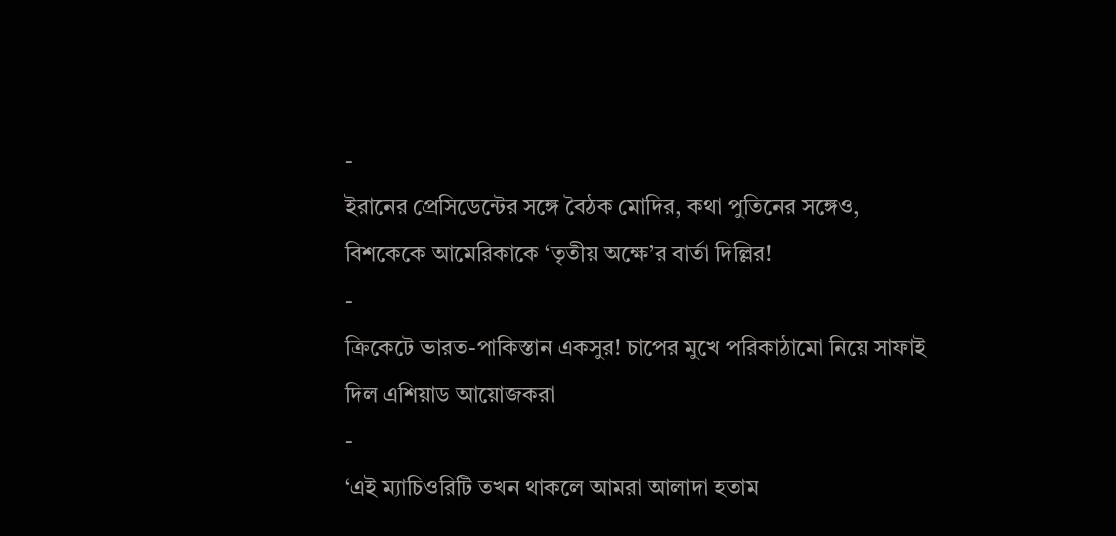-
ইরানের প্রেসিডেন্টের সঙ্গে বৈঠক মোদির, কথা পুতিনের সঙ্গেও, বিশকেকে আমেরিকাকে ‘তৃতীয় অক্ষে’র বার্তা দিল্লির!
-
ক্রিকেটে ভারত-পাকিস্তান একসুর! চাপের মুখে পরিকাঠামো নিয়ে সাফাই দিল এশিয়াড আয়োজকরা
-
‘এই ম্যাচিওরিটি তখন থাকলে আমরা আলাদা হতাম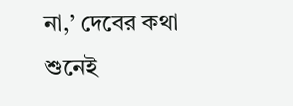না,’ দেবের কথা শুনেই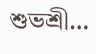শুভশ্রী…